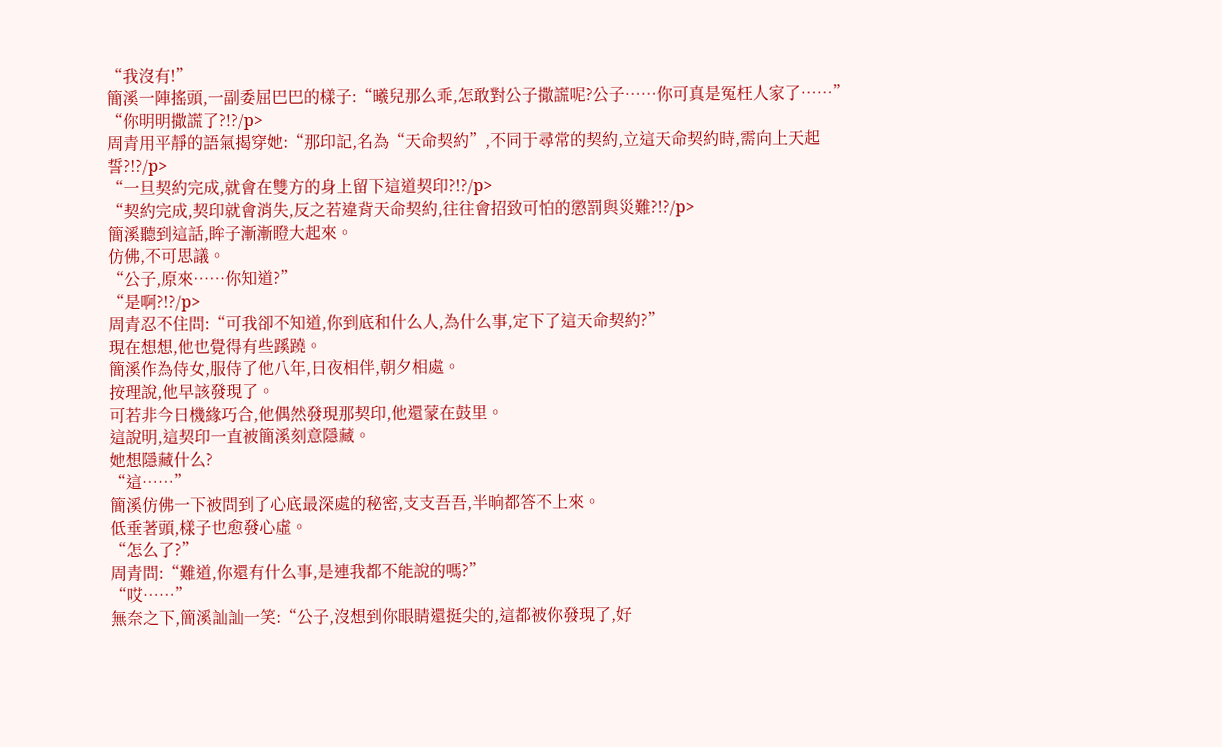“我沒有!”
簡溪一陣搖頭,一副委屈巴巴的樣子:“曦兒那么乖,怎敢對公子撒謊呢?公子……你可真是冤枉人家了……”
“你明明撒謊了?!?/p>
周青用平靜的語氣揭穿她:“那印記,名為“天命契約”,不同于尋常的契約,立這天命契約時,需向上天起誓?!?/p>
“一旦契約完成,就會在雙方的身上留下這道契印?!?/p>
“契約完成,契印就會消失,反之若違背天命契約,往往會招致可怕的懲罰與災難?!?/p>
簡溪聽到這話,眸子漸漸瞪大起來。
仿佛,不可思議。
“公子,原來……你知道?”
“是啊?!?/p>
周青忍不住問:“可我卻不知道,你到底和什么人,為什么事,定下了這天命契約?”
現在想想,他也覺得有些蹊蹺。
簡溪作為侍女,服侍了他八年,日夜相伴,朝夕相處。
按理說,他早該發現了。
可若非今日機緣巧合,他偶然發現那契印,他還蒙在鼓里。
這說明,這契印一直被簡溪刻意隱藏。
她想隱藏什么?
“這……”
簡溪仿佛一下被問到了心底最深處的秘密,支支吾吾,半晌都答不上來。
低垂著頭,樣子也愈發心虛。
“怎么了?”
周青問:“難道,你還有什么事,是連我都不能說的嗎?”
“哎……”
無奈之下,簡溪訕訕一笑:“公子,沒想到你眼睛還挺尖的,這都被你發現了,好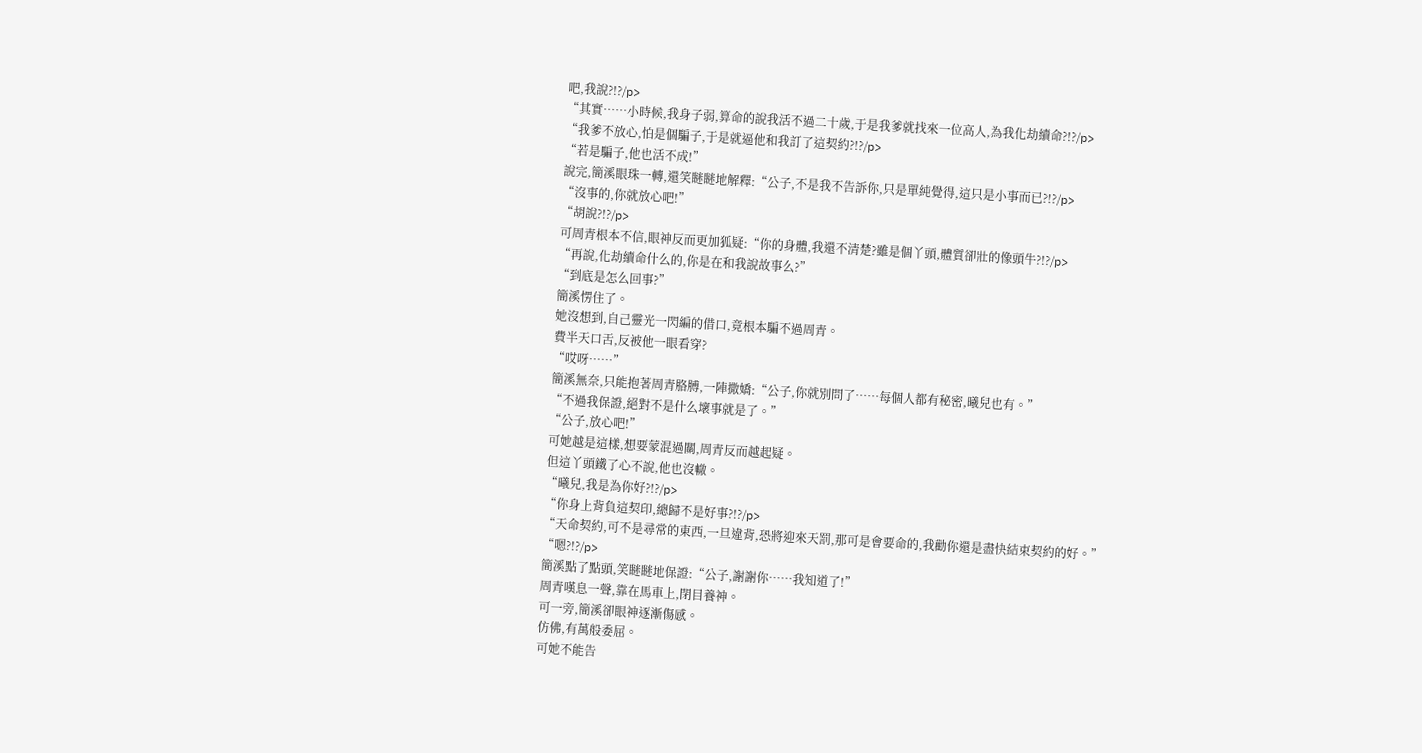吧,我說?!?/p>
“其實……小時候,我身子弱,算命的說我活不過二十歲,于是我爹就找來一位高人,為我化劫續命?!?/p>
“我爹不放心,怕是個騙子,于是就逼他和我訂了這契約?!?/p>
“若是騙子,他也活不成!”
說完,簡溪眼珠一轉,還笑瞇瞇地解釋:“公子,不是我不告訴你,只是單純覺得,這只是小事而已?!?/p>
“沒事的,你就放心吧!”
“胡說?!?/p>
可周青根本不信,眼神反而更加狐疑:“你的身體,我還不清楚?雖是個丫頭,體質卻壯的像頭牛?!?/p>
“再說,化劫續命什么的,你是在和我說故事么?”
“到底是怎么回事?”
簡溪愣住了。
她沒想到,自己靈光一閃編的借口,竟根本騙不過周青。
費半天口舌,反被他一眼看穿?
“哎呀……”
簡溪無奈,只能抱著周青胳膊,一陣撒嬌:“公子,你就別問了……每個人都有秘密,曦兒也有。”
“不過我保證,絕對不是什么壞事就是了。”
“公子,放心吧!”
可她越是這樣,想要蒙混過關,周青反而越起疑。
但這丫頭鐵了心不說,他也沒轍。
“曦兒,我是為你好?!?/p>
“你身上背負這契印,總歸不是好事?!?/p>
“天命契約,可不是尋常的東西,一旦違背,恐將迎來天罰,那可是會要命的,我勸你還是盡快結束契約的好。”
“嗯?!?/p>
簡溪點了點頭,笑瞇瞇地保證:“公子,謝謝你……我知道了!”
周青嘆息一聲,靠在馬車上,閉目養神。
可一旁,簡溪卻眼神逐漸傷感。
仿佛,有萬般委屈。
可她不能告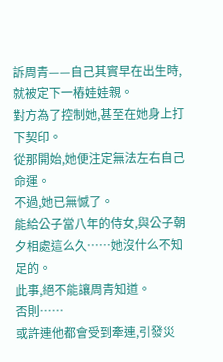訴周青——自己其實早在出生時,就被定下一樁娃娃親。
對方為了控制她,甚至在她身上打下契印。
從那開始,她便注定無法左右自己命運。
不過,她已無憾了。
能給公子當八年的侍女,與公子朝夕相處這么久……她沒什么不知足的。
此事,絕不能讓周青知道。
否則……
或許連他都會受到牽連,引發災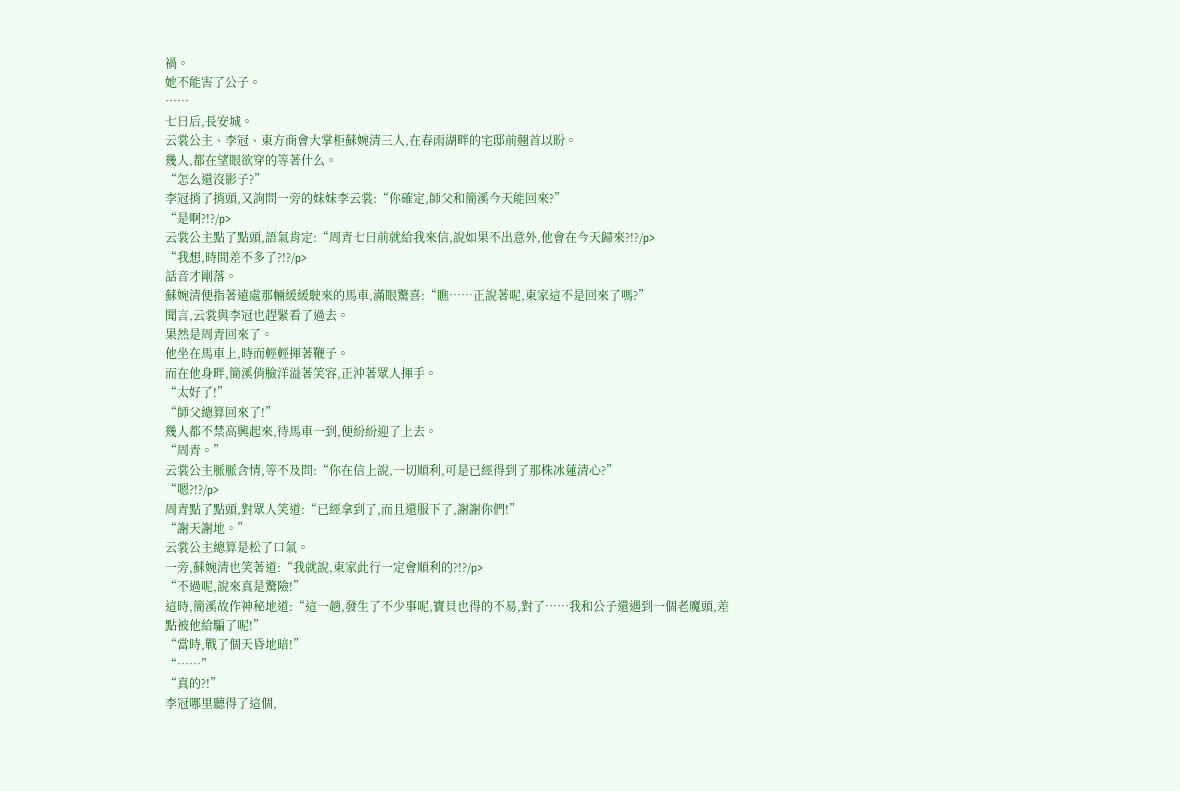禍。
她不能害了公子。
……
七日后,長安城。
云裳公主、李冠、東方商會大掌柜蘇婉清三人,在春雨湖畔的宅邸前翹首以盼。
幾人,都在望眼欲穿的等著什么。
“怎么還沒影子?”
李冠捎了捎頭,又詢問一旁的妹妹李云裳:“你確定,師父和簡溪今天能回來?”
“是啊?!?/p>
云裳公主點了點頭,語氣肯定:“周青七日前就給我來信,說如果不出意外,他會在今天歸來?!?/p>
“我想,時間差不多了?!?/p>
話音才剛落。
蘇婉清便指著遠處那輛緩緩駛來的馬車,滿眼驚喜:“瞧……正說著呢,東家這不是回來了嗎?”
聞言,云裳與李冠也趕緊看了過去。
果然是周青回來了。
他坐在馬車上,時而輕輕揮著鞭子。
而在他身畔,簡溪俏臉洋溢著笑容,正沖著眾人揮手。
“太好了!”
“師父總算回來了!”
幾人都不禁高興起來,待馬車一到,便紛紛迎了上去。
“周青。”
云裳公主脈脈含情,等不及問:“你在信上說,一切順利,可是已經得到了那株冰蓮清心?”
“嗯?!?/p>
周青點了點頭,對眾人笑道:“已經拿到了,而且還服下了,謝謝你們!”
“謝天謝地。”
云裳公主總算是松了口氣。
一旁,蘇婉清也笑著道:“我就說,東家此行一定會順利的?!?/p>
“不過呢,說來真是驚險!”
這時,簡溪故作神秘地道:“這一趟,發生了不少事呢,寶貝也得的不易,對了……我和公子還遇到一個老魔頭,差點被他給騙了呢!”
“當時,戰了個天昏地暗!”
“……”
“真的?!”
李冠哪里聽得了這個,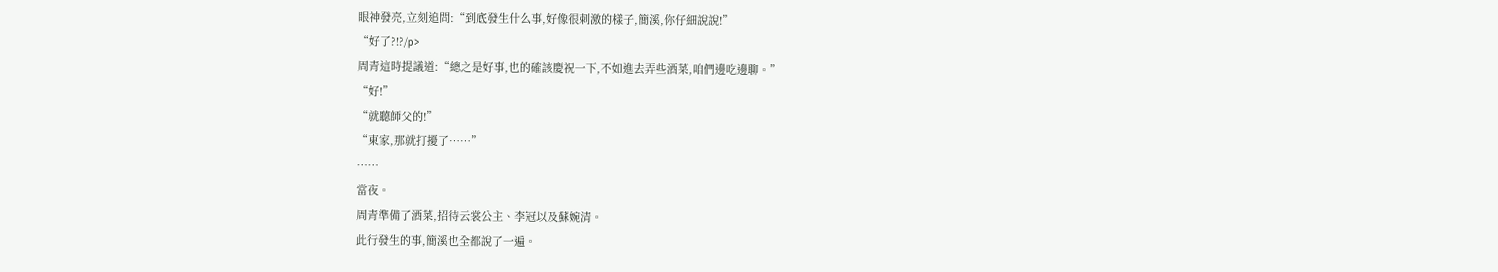眼神發亮,立刻追問:“到底發生什么事,好像很刺激的樣子,簡溪,你仔細說說!”
“好了?!?/p>
周青這時提議道:“總之是好事,也的確該慶祝一下,不如進去弄些酒菜,咱們邊吃邊聊。”
“好!”
“就聽師父的!”
“東家,那就打擾了……”
……
當夜。
周青準備了酒菜,招待云裳公主、李冠以及蘇婉清。
此行發生的事,簡溪也全都說了一遍。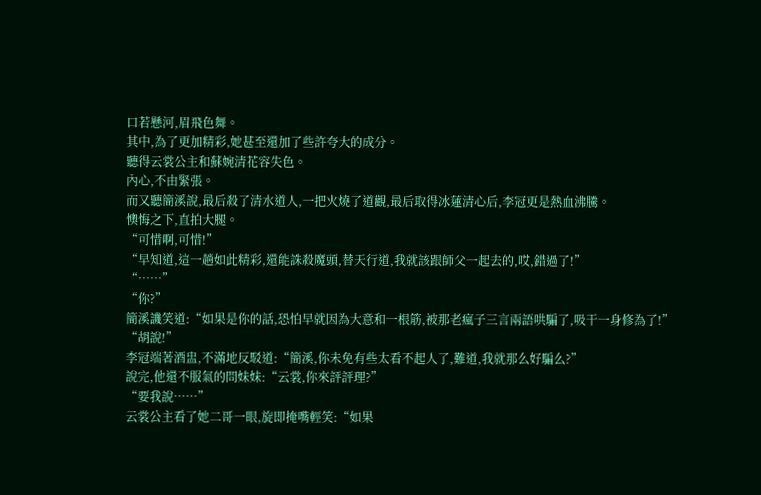口若懸河,眉飛色舞。
其中,為了更加精彩,她甚至還加了些許夸大的成分。
聽得云裳公主和蘇婉清花容失色。
內心,不由緊張。
而又聽簡溪說,最后殺了清水道人,一把火燒了道觀,最后取得冰蓮清心后,李冠更是熱血沸騰。
懊悔之下,直拍大腿。
“可惜啊,可惜!”
“早知道,這一趟如此精彩,還能誅殺魔頭,替天行道,我就該跟師父一起去的,哎,錯過了!”
“……”
“你?”
簡溪譏笑道:“如果是你的話,恐怕早就因為大意和一根筋,被那老瘋子三言兩語哄騙了,吸干一身修為了!”
“胡說!”
李冠端著酒盅,不滿地反駁道:“簡溪,你未免有些太看不起人了,難道,我就那么好騙么?”
說完,他還不服氣的問妹妹:“云裳,你來評評理?”
“要我說……”
云裳公主看了她二哥一眼,旋即掩嘴輕笑:“如果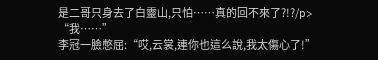是二哥只身去了白靈山,只怕……真的回不來了?!?/p>
“我……”
李冠一臉憋屈:“哎,云裳,連你也這么說,我太傷心了!”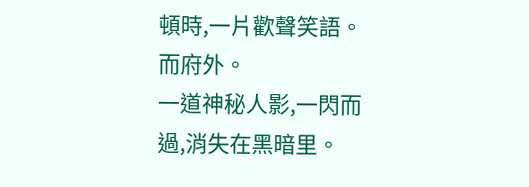頓時,一片歡聲笑語。
而府外。
一道神秘人影,一閃而過,消失在黑暗里。